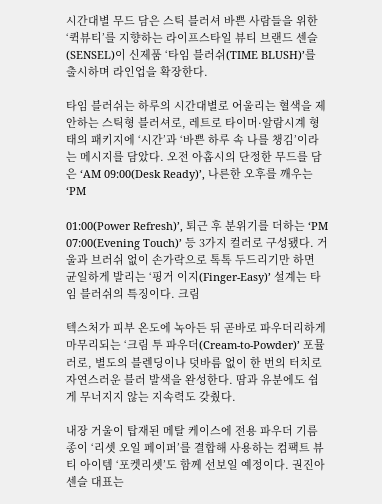시간대별 무드 담은 스틱 블러셔 바쁜 사람들을 위한 ‘퀵뷰티’를 지향하는 라이프스타일 뷰티 브랜드 센슬(SENSEL)이 신제품 ‘타임 블러쉬(TIME BLUSH)’를 출시하며 라인업을 확장한다.

타임 블러쉬는 하루의 시간대별로 어울리는 혈색을 제안하는 스틱형 블러셔로, 레트로 타이머·알람시계 형태의 패키지에 ‘시간’과 ‘바쁜 하루 속 나를 챙김’이라는 메시지를 담았다. 오전 아홉시의 단정한 무드를 담은 ‘AM 09:00(Desk Ready)’, 나른한 오후를 깨우는 ‘PM

01:00(Power Refresh)’, 퇴근 후 분위기를 더하는 ‘PM 07:00(Evening Touch)’ 등 3가지 컬러로 구성됐다. 거울과 브러쉬 없이 손가락으로 톡톡 두드리기만 하면 균일하게 발리는 ‘핑거 이지(Finger-Easy)’ 설계는 타임 블러쉬의 특징이다. 크림

텍스처가 피부 온도에 녹아든 뒤 곧바로 파우더리하게 마무리되는 ‘크림 투 파우더(Cream-to-Powder)’ 포뮬러로, 별도의 블렌딩이나 덧바름 없이 한 번의 터치로 자연스러운 블러 발색을 완성한다. 땀과 유분에도 쉽게 무너지지 않는 지속력도 갖췄다.

내장 거울이 탑재된 메탈 케이스에 전용 파우더 기름종이 ‘리셋 오일 페이퍼’를 결합해 사용하는 컴팩트 뷰티 아이템 ‘포켓리셋’도 함께 선보일 예정이다. 권진아 센슬 대표는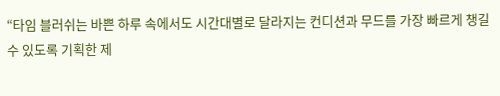“타임 블러쉬는 바쁜 하루 속에서도 시간대별로 달라지는 컨디션과 무드를 가장 빠르게 챙길 수 있도록 기획한 제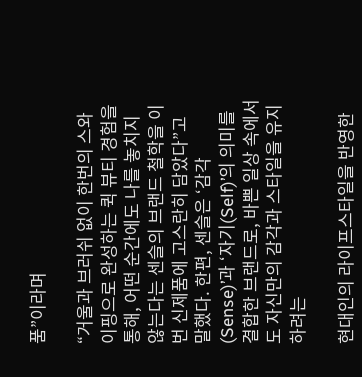품”이라며

“거울과 브러쉬 없이 한번의 스와이핑으로 완성하는 퀵 뷰티 경험을 통해, 어떤 순간에도 나를 놓치지 않는다는 센슬의 브랜드 철학을 이번 신제품에 고스란히 담았다”고 말했다. 한편, 센슬은 ‘감각(Sense)’과 ‘자기(Self)’의 의미를 결합한 브랜드로, 바쁜 일상 속에서도 자신만의 감각과 스타일을 유지하려는

현대인의 라이프스타일을 반영한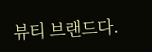뷰티 브랜드다.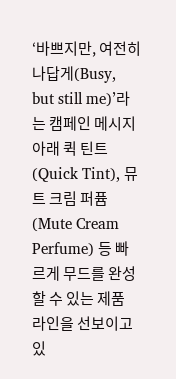‘바쁘지만, 여전히 나답게(Busy, but still me)’라는 캠페인 메시지 아래 퀵 틴트(Quick Tint), 뮤트 크림 퍼퓸(Mute Cream Perfume) 등 빠르게 무드를 완성할 수 있는 제품 라인을 선보이고 있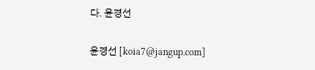다. 윤경선

윤경선 [koia7@jangup.com]